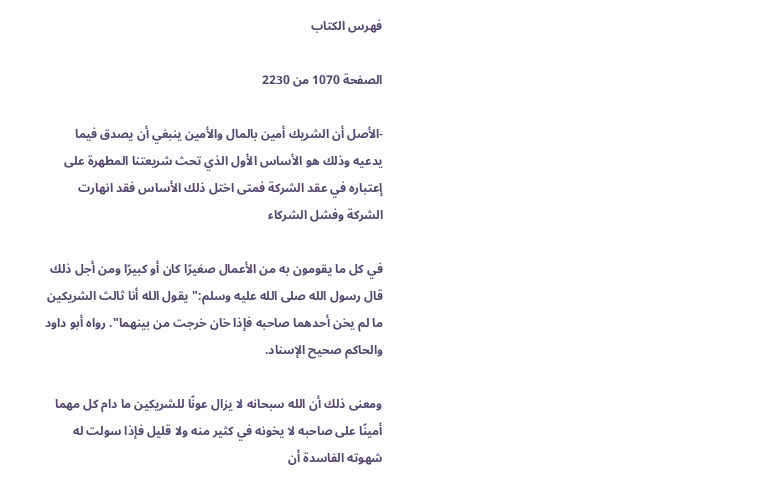فهرس الكتاب

الصفحة 1070 من 2230

-الأصل أن الشريك أمين بالمال والأمين ينبغي أن يصدق فيما يدعيه وذلك هو الأساس الأول الذي تحث شريعتنا المطهرة على إعتباره في عقد الشركة فمتى اختل ذلك الأساس فقد انهارت الشركة وفشل الشركاء

في كل ما يقومون به من الأعمال صغيرًا كان أو كبيرًا ومن أجل ذلك قال رسول الله صلى الله عليه وسلم:"يقول الله أنا ثالث الشريكين ما لم يخن أحدهما صاحبه فإذا خان خرجت من بينهما". رواه أبو داود والحاكم صحيح الإسناد.

ومعنى ذلك أن الله سبحانه لا يزال عونًا للشريكين ما دام كل مهما أمينًا على صاحبه لا يخونه في كثير منه ولا قليل فإذا سولت له شهوته الفاسدة أن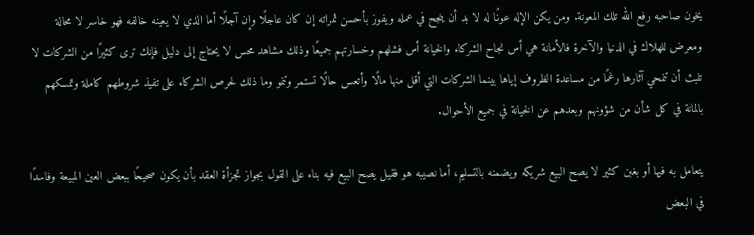يخون صاحبه رفع الله تلك المعونة. ومن يكن الإله عونًا له لا بد أن ينجح في عمله ويفوز بأحسن ثمراته إن كان عاجلًا وإن آجلًا أما الذي لا يعينه خالفه فهو خاسر لا محالة ومعرض للهلاك في الدنيا والآخرة فالأمانة هي أس نجاح الشركاء والخيانة أس فشلهم وخسارتهم جميعًا وذلك مشاهد محس لا يحتاج إلى دليل فإنك ترى كثيرًا من الشركات لا تلبث أن تنمحي آثارها رغمًا من مساعدة الظروف إياها بينما الشركات التي أقل منها مالًا وأتعس حالًا تستمر وتنمو وما ذلك لحرص الشركاء على تفيذ شروطهم كاملة وتمسكهم بالمانة في كل شأن من شؤونهم وبعدهم عن الخيانة في جميع الأحوال.

يتعامل به فيها أو بغبن كثير لا يصح البيع شريكه ويضمنه بالتسليم، أما نصيبه هو فقيل يصح البيع فيه بناء على القول بجواز تجزأة العقد بأن يكون صحيحًا ببعض العين المبيعة وفاسدًا في البعض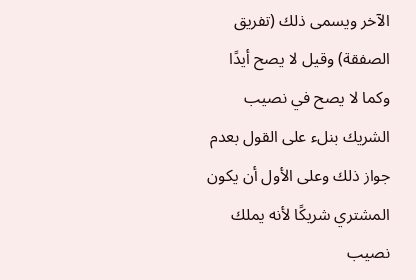الآخر ويسمى ذلك (تفريق الصفقة) وقيل لا يصح أيدًا وكما لا يصح في نصيب الشريك بنلء على القول بعدم جواز ذلك وعلى الأول أن يكون المشتري شريكًا لأنه يملك نصيب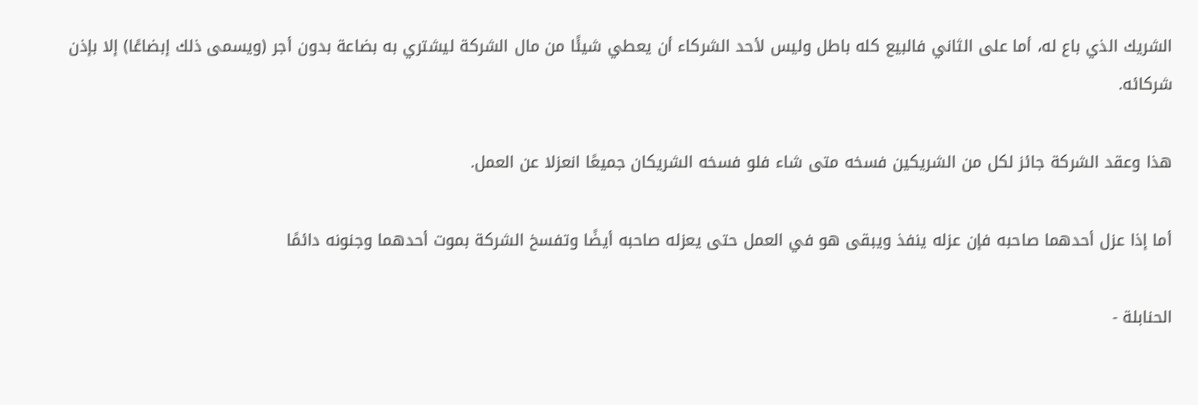الشريك الذي باع له، أما على الثاني فالبيع كله باطل وليس لأحد الشركاء أن يعطي شيئًا من مال الشركة ليشتري به بضاعة بدون أجر (ويسمى ذلك إبضاعًا) إلا بإذن شركائه.

هذا وعقد الشركة جائز لكل من الشريكين فسخه متى شاء فلو فسخه الشريكان جميعًا انعزلا عن العمل.

أما إذا عزل أحدهما صاحبه فإن عزله ينفذ ويبقى هو في العمل حتى يعزله صاحبه أيضًا وتفسخ الشركة بموت أحدهما وجنونه دائمًا

الحنابلة -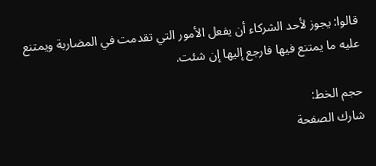قالوا: يجوز لأحد الشركاء أن يفعل الأمور التي تقدمت في المضاربة ويمتنع عليه ما يمتنع فيها فارجع إليها إن شئت.

حجم الخط:
شارك الصفحة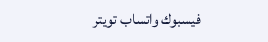فيسبوك واتساب تويتر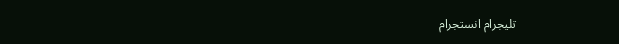تليجرام انستجرام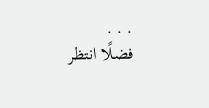. . .
فضلًا انتظر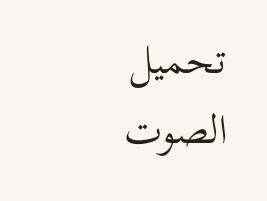تحميل الصوت